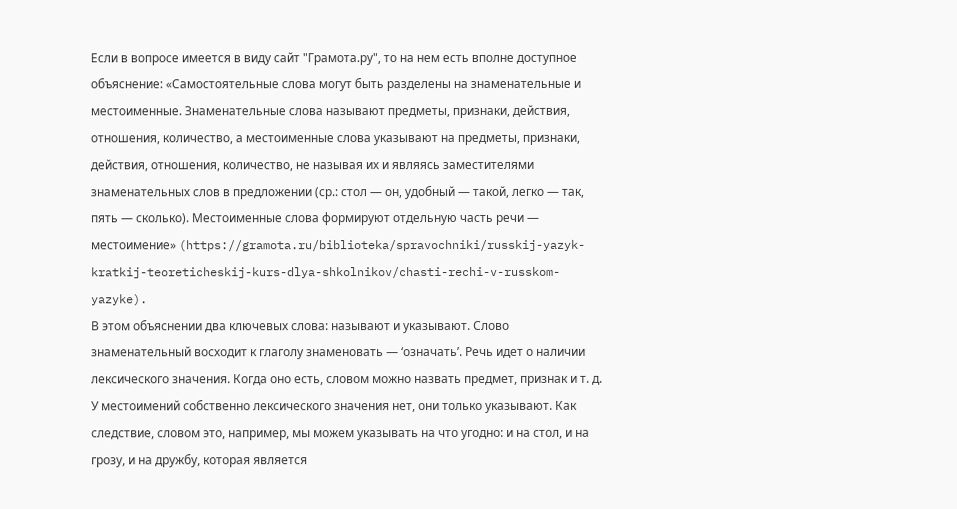Если в вопросе имеется в виду сайт "Грамота.ру", то на нем есть вполне доступное объяснение: «Самостоятельные слова могут быть разделены на знаменательные и местоименные. Знаменательные слова называют предметы, признаки, действия, отношения, количество, а местоименные слова указывают на предметы, признаки, действия, отношения, количество, не называя их и являясь заместителями знаменательных слов в предложении (ср.: стол — он, удобный — такой, легко — так, пять — сколько). Местоименные слова формируют отдельную часть речи — местоимение» (https://gramota.ru/biblioteka/spravochniki/russkij-yazyk-kratkij-teoreticheskij-kurs-dlya-shkolnikov/chasti-rechi-v-russkom-yazyke).
В этом объяснении два ключевых слова: называют и указывают. Слово знаменательный восходит к глаголу знаменовать — ‘означать’. Речь идет о наличии лексического значения. Когда оно есть, словом можно назвать предмет, признак и т. д. У местоимений собственно лексического значения нет, они только указывают. Как следствие, словом это, например, мы можем указывать на что угодно: и на стол, и на грозу, и на дружбу, которая является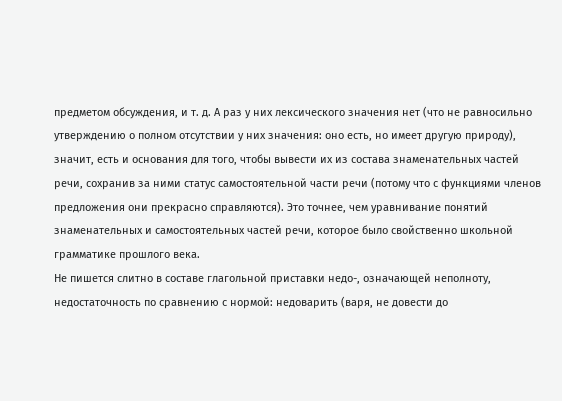предметом обсуждения, и т. д. А раз у них лексического значения нет (что не равносильно утверждению о полном отсутствии у них значения: оно есть, но имеет другую природу), значит, есть и основания для того, чтобы вывести их из состава знаменательных частей речи, сохранив за ними статус самостоятельной части речи (потому что с функциями членов предложения они прекрасно справляются). Это точнее, чем уравнивание понятий знаменательных и самостоятельных частей речи, которое было свойственно школьной грамматике прошлого века.
Не пишется слитно в составе глагольной приставки недо-, означающей неполноту, недостаточность по сравнению с нормой: недоварить (варя, не довести до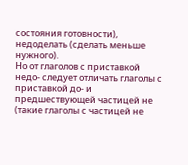состояния готовности), недоделать (сделать меньше нужного).
Но от глаголов с приставкой недо- следует отличать глаголы с приставкой до- и предшествующей частицей не (такие глаголы с частицей не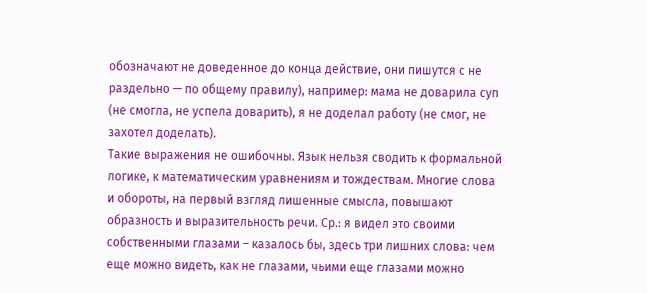обозначают не доведенное до конца действие, они пишутся с не раздельно — по общему правилу), например: мама не доварила суп (не смогла, не успела доварить), я не доделал работу (не смог, не захотел доделать).
Такие выражения не ошибочны. Язык нельзя сводить к формальной логике, к математическим уравнениям и тождествам. Многие слова и обороты, на первый взгляд лишенные смысла, повышают образность и выразительность речи. Ср.: я видел это своими собственными глазами – казалось бы, здесь три лишних слова: чем еще можно видеть, как не глазами, чьими еще глазами можно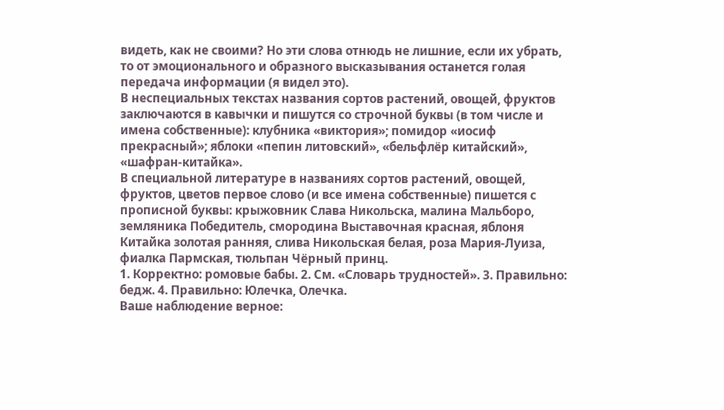видеть, как не своими? Но эти слова отнюдь не лишние, если их убрать, то от эмоционального и образного высказывания останется голая передача информации (я видел это).
В неспециальных текстах названия сортов растений, овощей, фруктов заключаются в кавычки и пишутся со строчной буквы (в том числе и имена собственные): клубника «виктория»; помидор «иосиф прекрасный»; яблоки «пепин литовский», «бельфлёр китайский», «шафран-китайка».
В специальной литературе в названиях сортов растений, овощей, фруктов, цветов первое слово (и все имена собственные) пишется с прописной буквы: крыжовник Слава Никольска, малина Мальборо, земляника Победитель, смородина Выставочная красная, яблоня Китайка золотая ранняя, слива Никольская белая, роза Мария-Луиза, фиалка Пармская, тюльпан Чёрный принц.
1. Корректно: ромовые бабы. 2. См. «Словарь трудностей». 3. Правильно: бедж. 4. Правильно: Юлечка, Олечка.
Ваше наблюдение верное: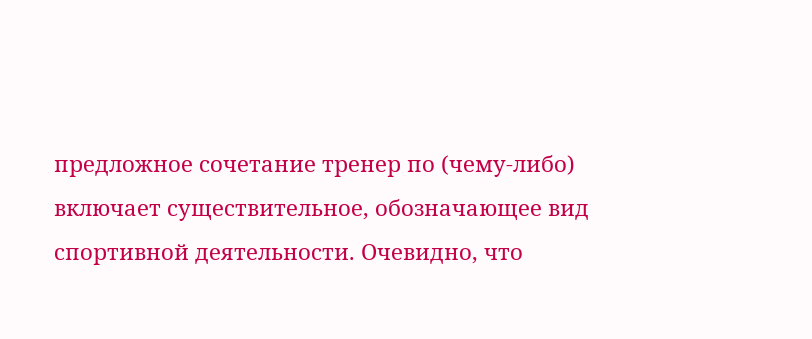предложное сочетание тренер по (чему-либо) включает существительное, обозначающее вид спортивной деятельности. Очевидно, что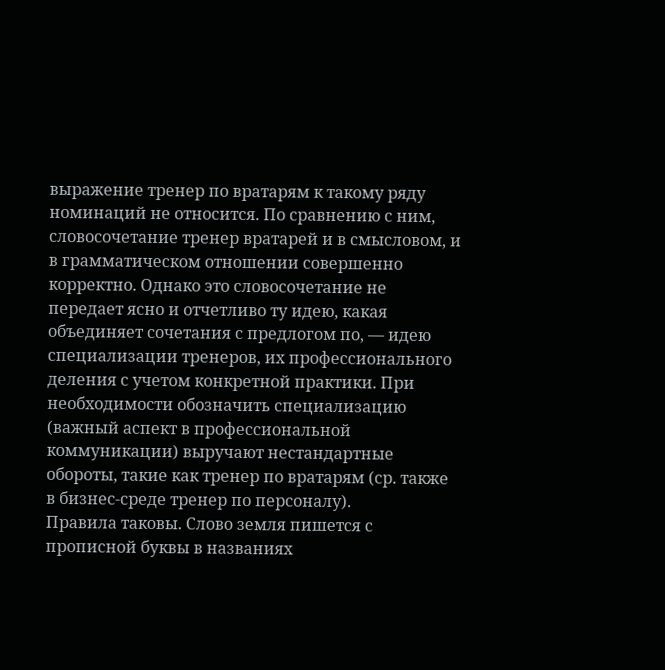выражение тренер по вратарям к такому ряду номинаций не относится. По сравнению с ним, словосочетание тренер вратарей и в смысловом, и в грамматическом отношении совершенно корректно. Однако это словосочетание не передает ясно и отчетливо ту идею, какая объединяет сочетания с предлогом по, — идею специализации тренеров, их профессионального деления с учетом конкретной практики. При необходимости обозначить специализацию (важный аспект в профессиональной коммуникации) выручают нестандартные обороты, такие как тренер по вратарям (ср. также в бизнес-среде тренер по персоналу).
Правила таковы. Слово земля пишется с прописной буквы в названиях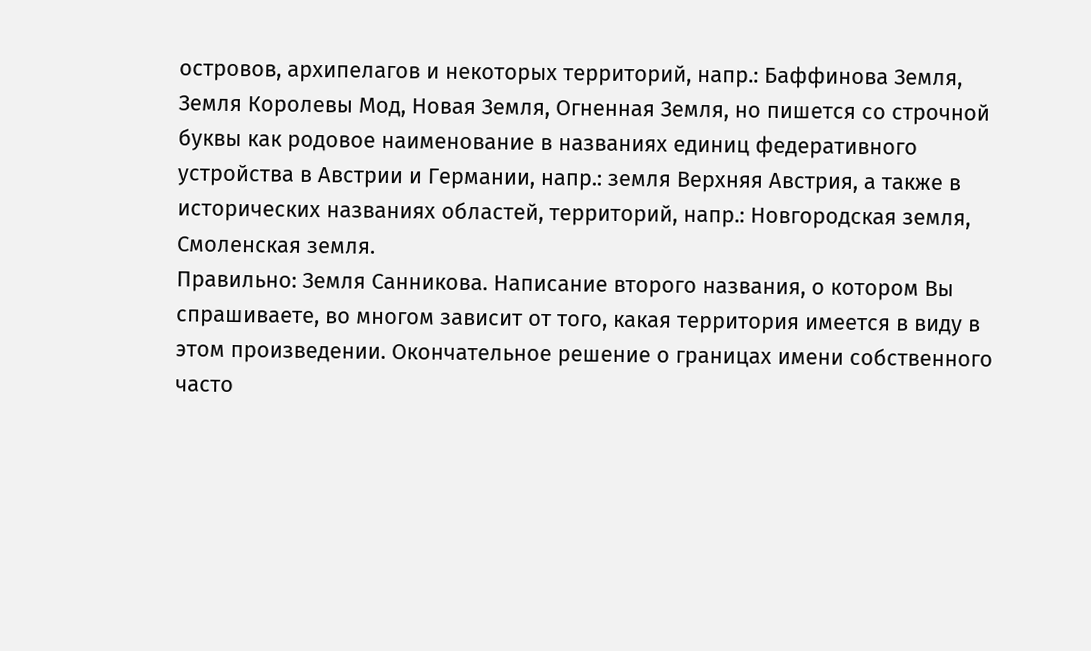островов, архипелагов и некоторых территорий, напр.: Баффинова Земля, Земля Королевы Мод, Новая Земля, Огненная Земля, но пишется со строчной буквы как родовое наименование в названиях единиц федеративного устройства в Австрии и Германии, напр.: земля Верхняя Австрия, а также в исторических названиях областей, территорий, напр.: Новгородская земля, Смоленская земля.
Правильно: Земля Санникова. Написание второго названия, о котором Вы спрашиваете, во многом зависит от того, какая территория имеется в виду в этом произведении. Окончательное решение о границах имени собственного часто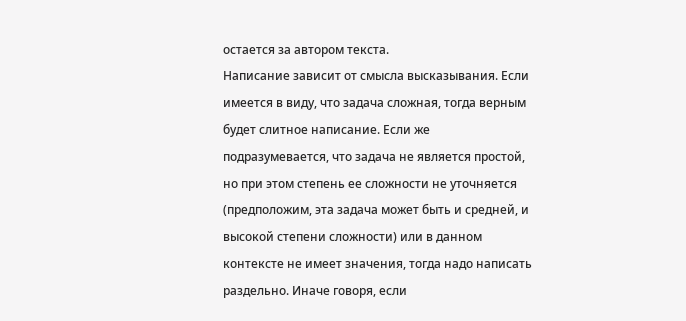остается за автором текста.
Написание зависит от смысла высказывания. Если имеется в виду, что задача сложная, тогда верным будет слитное написание. Если же подразумевается, что задача не является простой, но при этом степень ее сложности не уточняется (предположим, эта задача может быть и средней, и высокой степени сложности) или в данном контексте не имеет значения, тогда надо написать раздельно. Иначе говоря, если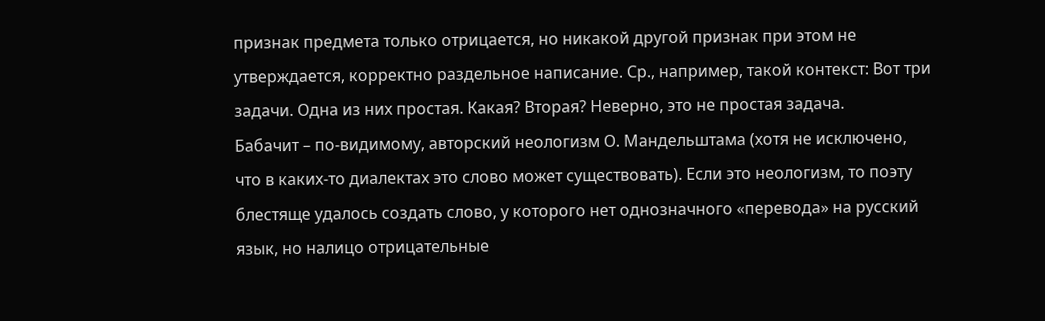признак предмета только отрицается, но никакой другой признак при этом не утверждается, корректно раздельное написание. Ср., например, такой контекст: Вот три задачи. Одна из них простая. Какая? Вторая? Неверно, это не простая задача.
Бабачит – по-видимому, авторский неологизм О. Мандельштама (хотя не исключено, что в каких-то диалектах это слово может существовать). Если это неологизм, то поэту блестяще удалось создать слово, у которого нет однозначного «перевода» на русский язык, но налицо отрицательные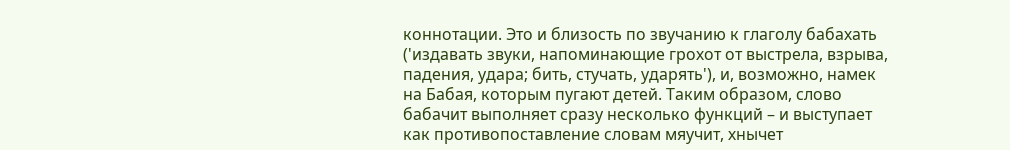коннотации. Это и близость по звучанию к глаголу бабахать ('издавать звуки, напоминающие грохот от выстрела, взрыва, падения, удара; бить, стучать, ударять'), и, возможно, намек на Бабая, которым пугают детей. Таким образом, слово бабачит выполняет сразу несколько функций – и выступает как противопоставление словам мяучит, хнычет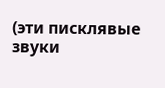(эти писклявые звуки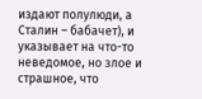издают полулюди, а Сталин – бабачет), и указывает на что-то неведомое, но злое и страшное, что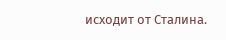исходит от Сталина.